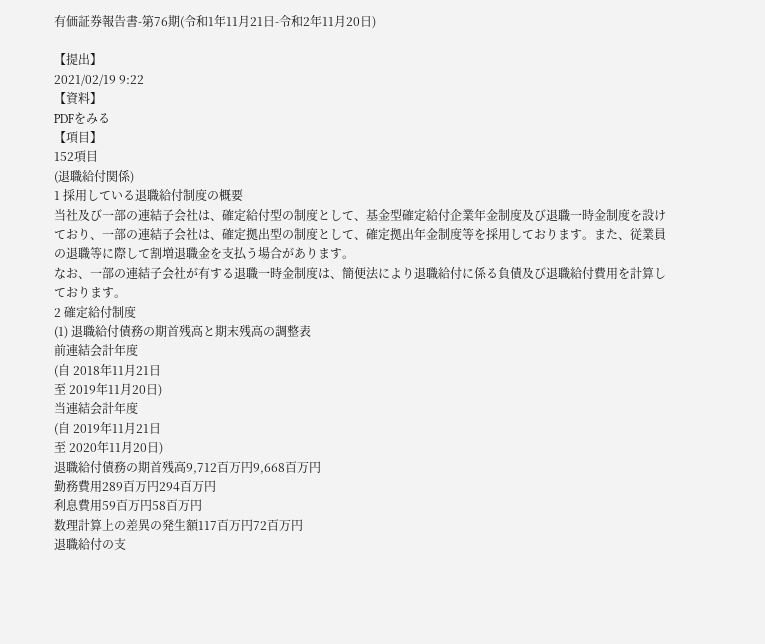有価証券報告書-第76期(令和1年11月21日-令和2年11月20日)

【提出】
2021/02/19 9:22
【資料】
PDFをみる
【項目】
152項目
(退職給付関係)
1 採用している退職給付制度の概要
当社及び一部の連結子会社は、確定給付型の制度として、基金型確定給付企業年金制度及び退職一時金制度を設けており、一部の連結子会社は、確定拠出型の制度として、確定拠出年金制度等を採用しております。また、従業員の退職等に際して割増退職金を支払う場合があります。
なお、一部の連結子会社が有する退職一時金制度は、簡便法により退職給付に係る負債及び退職給付費用を計算しております。
2 確定給付制度
(1) 退職給付債務の期首残高と期末残高の調整表
前連結会計年度
(自 2018年11月21日
至 2019年11月20日)
当連結会計年度
(自 2019年11月21日
至 2020年11月20日)
退職給付債務の期首残高9,712百万円9,668百万円
勤務費用289百万円294百万円
利息費用59百万円58百万円
数理計算上の差異の発生額117百万円72百万円
退職給付の支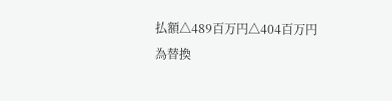払額△489百万円△404百万円
為替換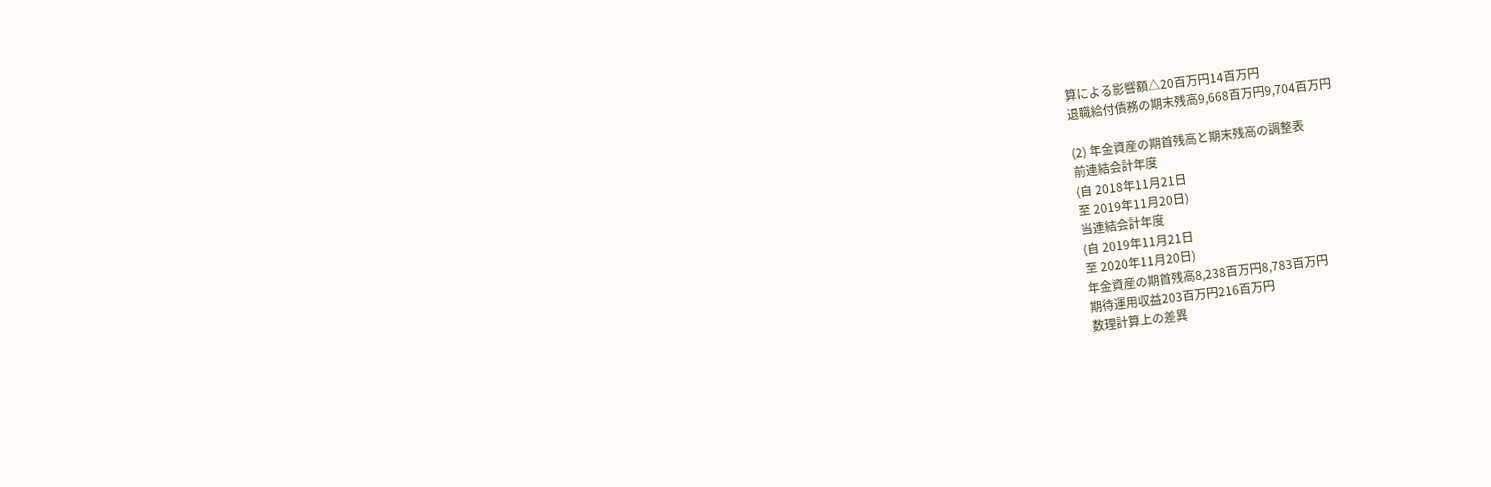算による影響額△20百万円14百万円
退職給付債務の期末残高9,668百万円9,704百万円

(2) 年金資産の期首残高と期末残高の調整表
前連結会計年度
(自 2018年11月21日
至 2019年11月20日)
当連結会計年度
(自 2019年11月21日
至 2020年11月20日)
年金資産の期首残高8,238百万円8,783百万円
期待運用収益203百万円216百万円
数理計算上の差異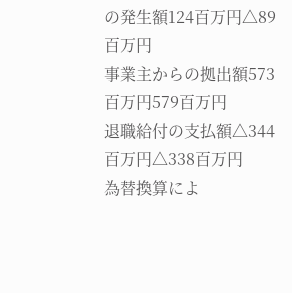の発生額124百万円△89百万円
事業主からの拠出額573百万円579百万円
退職給付の支払額△344百万円△338百万円
為替換算によ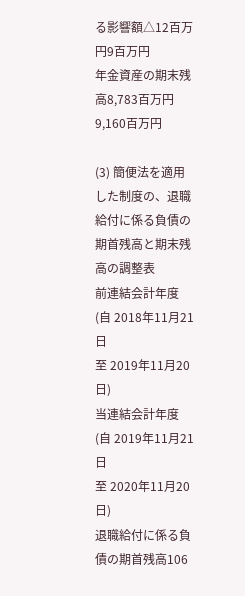る影響額△12百万円9百万円
年金資産の期末残高8,783百万円9,160百万円

(3) 簡便法を適用した制度の、退職給付に係る負債の期首残高と期末残高の調整表
前連結会計年度
(自 2018年11月21日
至 2019年11月20日)
当連結会計年度
(自 2019年11月21日
至 2020年11月20日)
退職給付に係る負債の期首残高106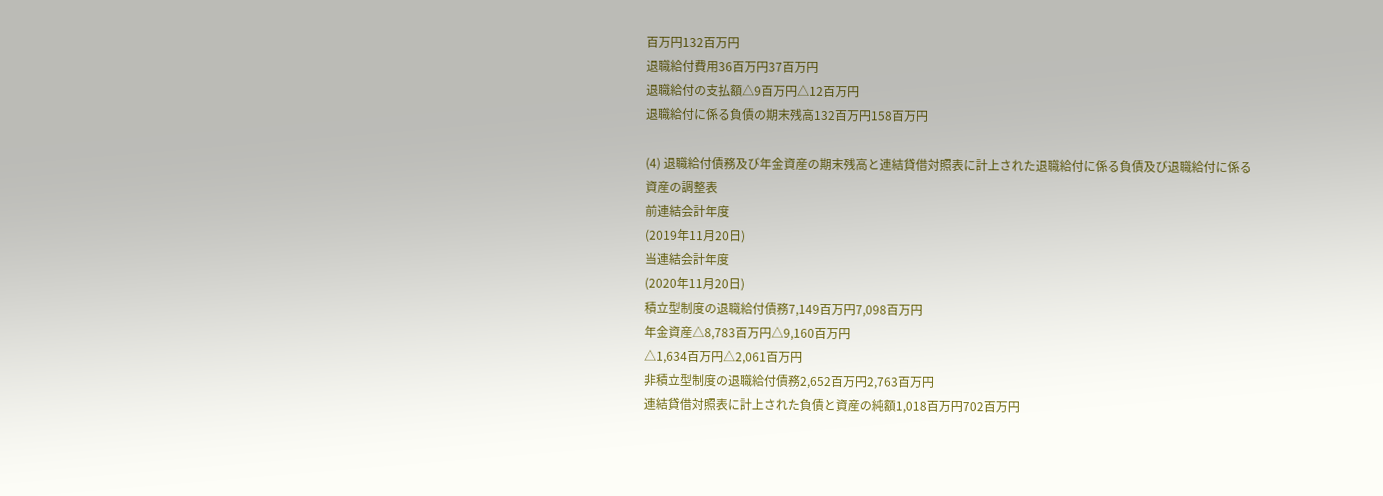百万円132百万円
退職給付費用36百万円37百万円
退職給付の支払額△9百万円△12百万円
退職給付に係る負債の期末残高132百万円158百万円

(4) 退職給付債務及び年金資産の期末残高と連結貸借対照表に計上された退職給付に係る負債及び退職給付に係る
資産の調整表
前連結会計年度
(2019年11月20日)
当連結会計年度
(2020年11月20日)
積立型制度の退職給付債務7,149百万円7,098百万円
年金資産△8,783百万円△9,160百万円
△1,634百万円△2,061百万円
非積立型制度の退職給付債務2,652百万円2,763百万円
連結貸借対照表に計上された負債と資産の純額1,018百万円702百万円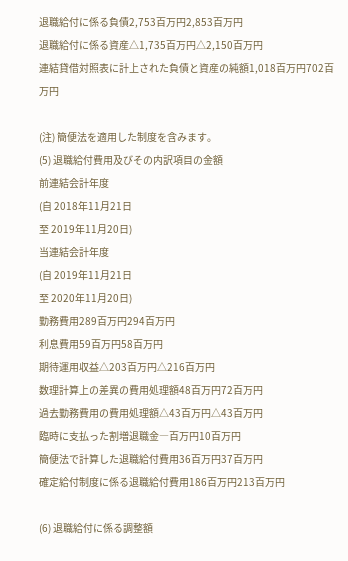退職給付に係る負債2,753百万円2,853百万円
退職給付に係る資産△1,735百万円△2,150百万円
連結貸借対照表に計上された負債と資産の純額1,018百万円702百万円

(注) 簡便法を適用した制度を含みます。
(5) 退職給付費用及びその内訳項目の金額
前連結会計年度
(自 2018年11月21日
至 2019年11月20日)
当連結会計年度
(自 2019年11月21日
至 2020年11月20日)
勤務費用289百万円294百万円
利息費用59百万円58百万円
期待運用収益△203百万円△216百万円
数理計算上の差異の費用処理額48百万円72百万円
過去勤務費用の費用処理額△43百万円△43百万円
臨時に支払った割増退職金―百万円10百万円
簡便法で計算した退職給付費用36百万円37百万円
確定給付制度に係る退職給付費用186百万円213百万円

(6) 退職給付に係る調整額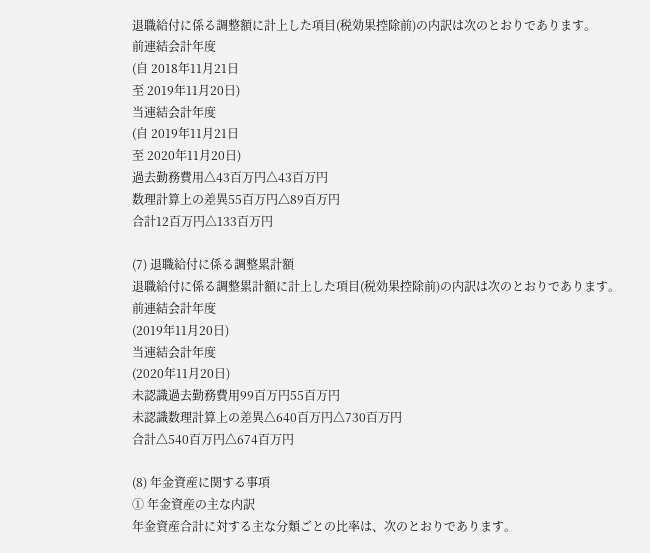退職給付に係る調整額に計上した項目(税効果控除前)の内訳は次のとおりであります。
前連結会計年度
(自 2018年11月21日
至 2019年11月20日)
当連結会計年度
(自 2019年11月21日
至 2020年11月20日)
過去勤務費用△43百万円△43百万円
数理計算上の差異55百万円△89百万円
合計12百万円△133百万円

(7) 退職給付に係る調整累計額
退職給付に係る調整累計額に計上した項目(税効果控除前)の内訳は次のとおりであります。
前連結会計年度
(2019年11月20日)
当連結会計年度
(2020年11月20日)
未認識過去勤務費用99百万円55百万円
未認識数理計算上の差異△640百万円△730百万円
合計△540百万円△674百万円

(8) 年金資産に関する事項
① 年金資産の主な内訳
年金資産合計に対する主な分類ごとの比率は、次のとおりであります。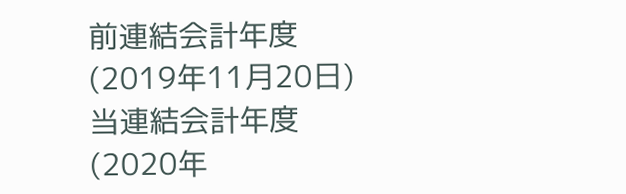前連結会計年度
(2019年11月20日)
当連結会計年度
(2020年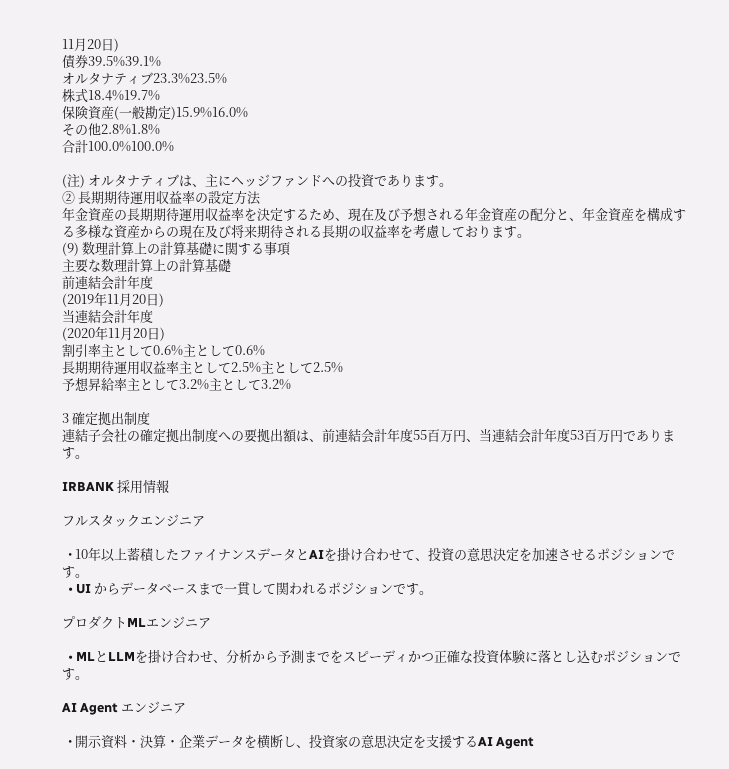11月20日)
債券39.5%39.1%
オルタナティブ23.3%23.5%
株式18.4%19.7%
保険資産(一般勘定)15.9%16.0%
その他2.8%1.8%
合計100.0%100.0%

(注) オルタナティブは、主にヘッジファンドへの投資であります。
② 長期期待運用収益率の設定方法
年金資産の長期期待運用収益率を決定するため、現在及び予想される年金資産の配分と、年金資産を構成する多様な資産からの現在及び将来期待される長期の収益率を考慮しております。
(9) 数理計算上の計算基礎に関する事項
主要な数理計算上の計算基礎
前連結会計年度
(2019年11月20日)
当連結会計年度
(2020年11月20日)
割引率主として0.6%主として0.6%
長期期待運用収益率主として2.5%主として2.5%
予想昇給率主として3.2%主として3.2%

3 確定拠出制度
連結子会社の確定拠出制度への要拠出額は、前連結会計年度55百万円、当連結会計年度53百万円であります。

IRBANK 採用情報

フルスタックエンジニア

  • 10年以上蓄積したファイナンスデータとAIを掛け合わせて、投資の意思決定を加速させるポジションです。
  • UI からデータベースまで一貫して関われるポジションです。

プロダクトMLエンジニア

  • MLとLLMを掛け合わせ、分析から予測までをスピーディかつ正確な投資体験に落とし込むポジションです。

AI Agent エンジニア

  • 開示資料・決算・企業データを横断し、投資家の意思決定を支援するAI Agent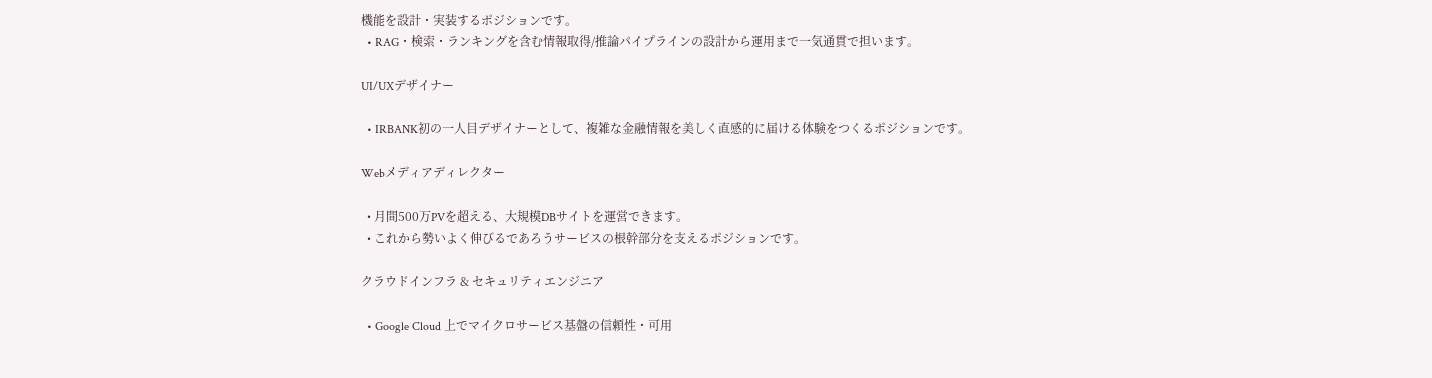機能を設計・実装するポジションです。
  • RAG・検索・ランキングを含む情報取得/推論パイプラインの設計から運用まで一気通貫で担います。

UI/UXデザイナー

  • IRBANK初の一人目デザイナーとして、複雑な金融情報を美しく直感的に届ける体験をつくるポジションです。

Webメディアディレクター

  • 月間500万PVを超える、大規模DBサイトを運営できます。
  • これから勢いよく伸びるであろうサービスの根幹部分を支えるポジションです。

クラウドインフラ & セキュリティエンジニア

  • Google Cloud 上でマイクロサービス基盤の信頼性・可用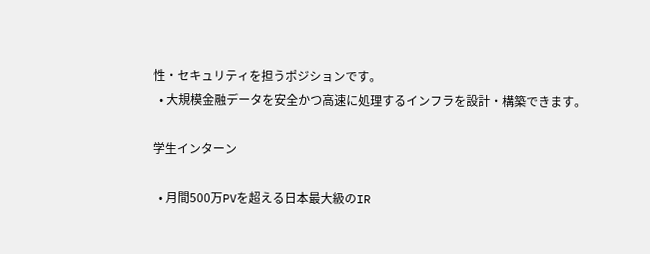性・セキュリティを担うポジションです。
  • 大規模金融データを安全かつ高速に処理するインフラを設計・構築できます。

学生インターン

  • 月間500万PVを超える日本最大級のIR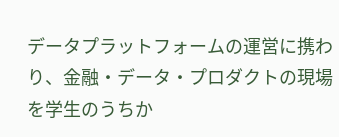データプラットフォームの運営に携わり、金融・データ・プロダクトの現場を学生のうちか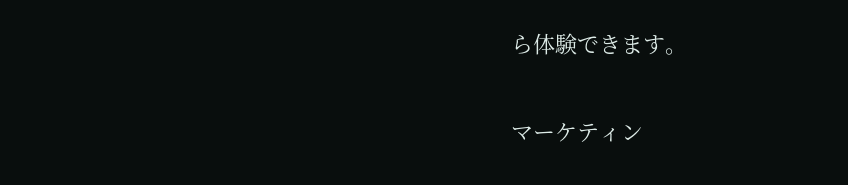ら体験できます。

マーケティン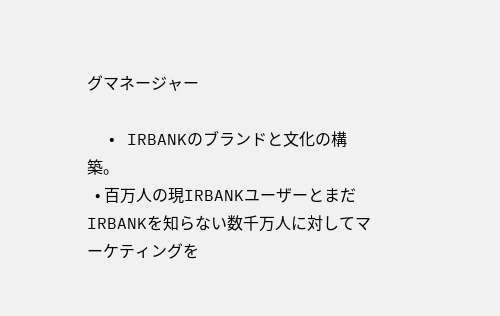グマネージャー

  • IRBANKのブランドと文化の構築。
  • 百万人の現IRBANKユーザーとまだIRBANKを知らない数千万人に対してマーケティングを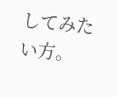してみたい方。